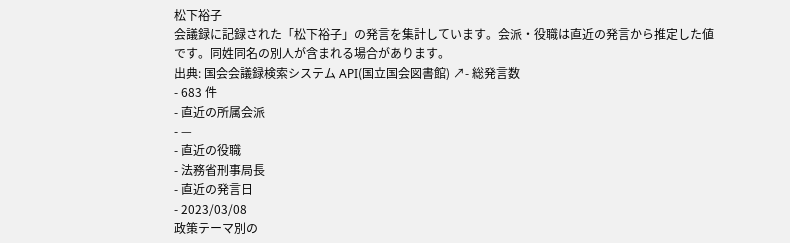松下裕子
会議録に記録された「松下裕子」の発言を集計しています。会派・役職は直近の発言から推定した値です。同姓同名の別人が含まれる場合があります。
出典: 国会会議録検索システム API(国立国会図書館) ↗- 総発言数
- 683 件
- 直近の所属会派
- —
- 直近の役職
- 法務省刑事局長
- 直近の発言日
- 2023/03/08
政策テーマ別の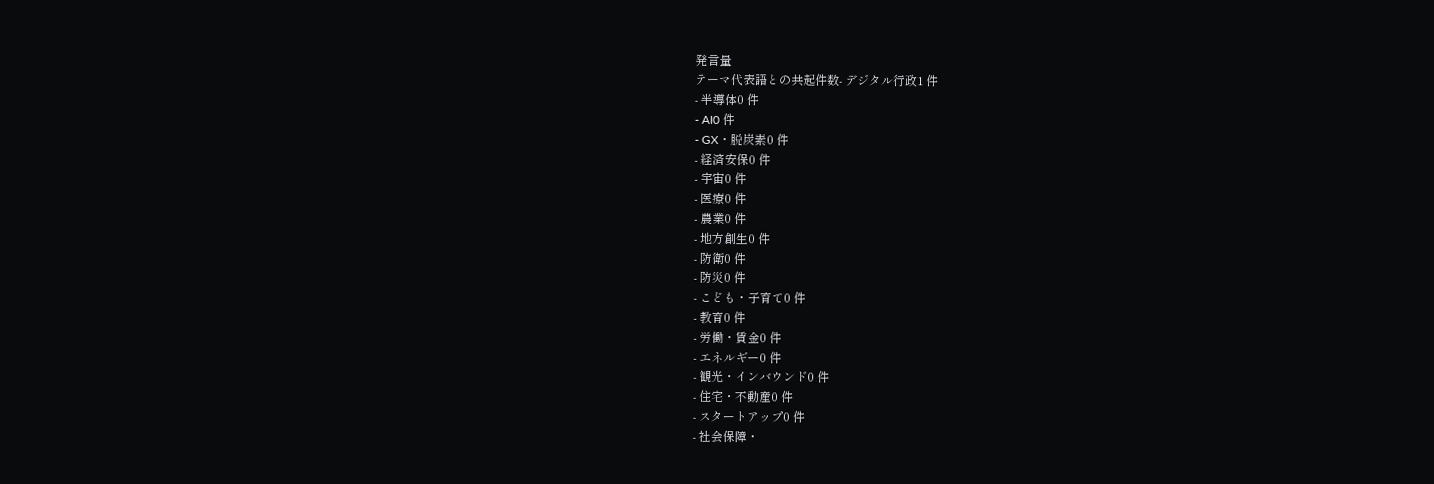発言量
テーマ代表語との共起件数- デジタル行政1 件
- 半導体0 件
- AI0 件
- GX・脱炭素0 件
- 経済安保0 件
- 宇宙0 件
- 医療0 件
- 農業0 件
- 地方創生0 件
- 防衛0 件
- 防災0 件
- こども・子育て0 件
- 教育0 件
- 労働・賃金0 件
- エネルギー0 件
- 観光・インバウンド0 件
- 住宅・不動産0 件
- スタートアップ0 件
- 社会保障・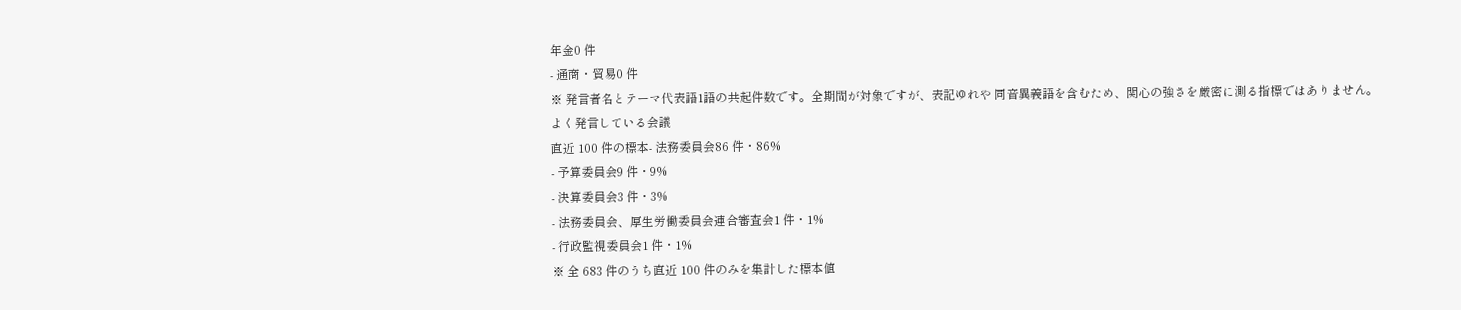年金0 件
- 通商・貿易0 件
※ 発言者名とテーマ代表語1語の共起件数です。全期間が対象ですが、表記ゆれや 同音異義語を含むため、関心の強さを厳密に測る指標ではありません。
よく発言している会議
直近 100 件の標本- 法務委員会86 件・86%
- 予算委員会9 件・9%
- 決算委員会3 件・3%
- 法務委員会、厚生労働委員会連合審査会1 件・1%
- 行政監視委員会1 件・1%
※ 全 683 件のうち直近 100 件のみを集計した標本値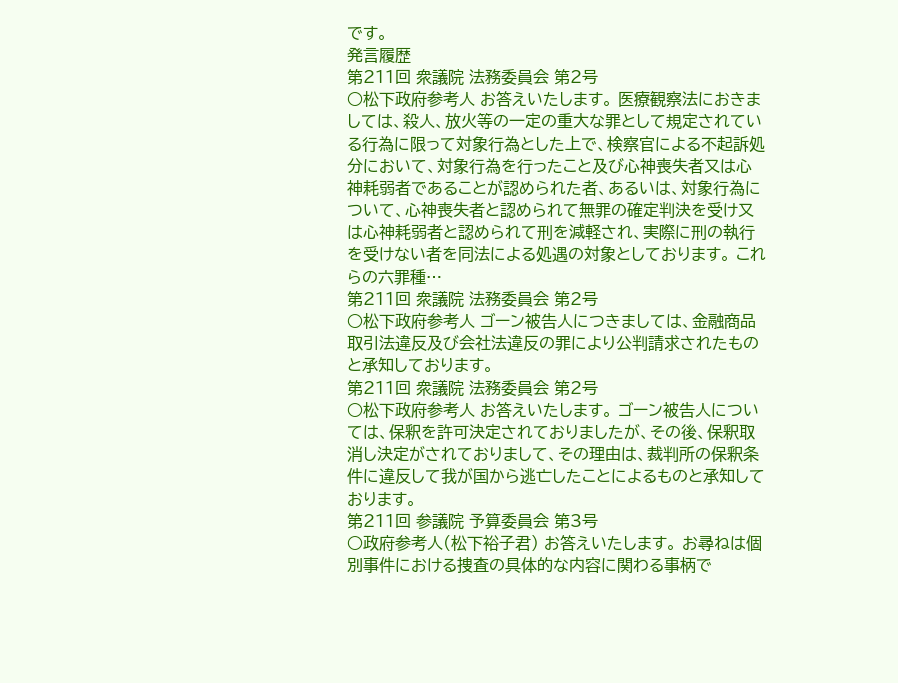です。
発言履歴
第211回 衆議院 法務委員会 第2号
○松下政府参考人 お答えいたします。 医療観察法におきましては、殺人、放火等の一定の重大な罪として規定されている行為に限って対象行為とした上で、検察官による不起訴処分において、対象行為を行ったこと及び心神喪失者又は心神耗弱者であることが認められた者、あるいは、対象行為について、心神喪失者と認められて無罪の確定判決を受け又は心神耗弱者と認められて刑を減軽され、実際に刑の執行を受けない者を同法による処遇の対象としております。 これらの六罪種…
第211回 衆議院 法務委員会 第2号
○松下政府参考人 ゴーン被告人につきましては、金融商品取引法違反及び会社法違反の罪により公判請求されたものと承知しております。
第211回 衆議院 法務委員会 第2号
○松下政府参考人 お答えいたします。 ゴーン被告人については、保釈を許可決定されておりましたが、その後、保釈取消し決定がされておりまして、その理由は、裁判所の保釈条件に違反して我が国から逃亡したことによるものと承知しております。
第211回 参議院 予算委員会 第3号
○政府参考人(松下裕子君) お答えいたします。 お尋ねは個別事件における捜査の具体的な内容に関わる事柄で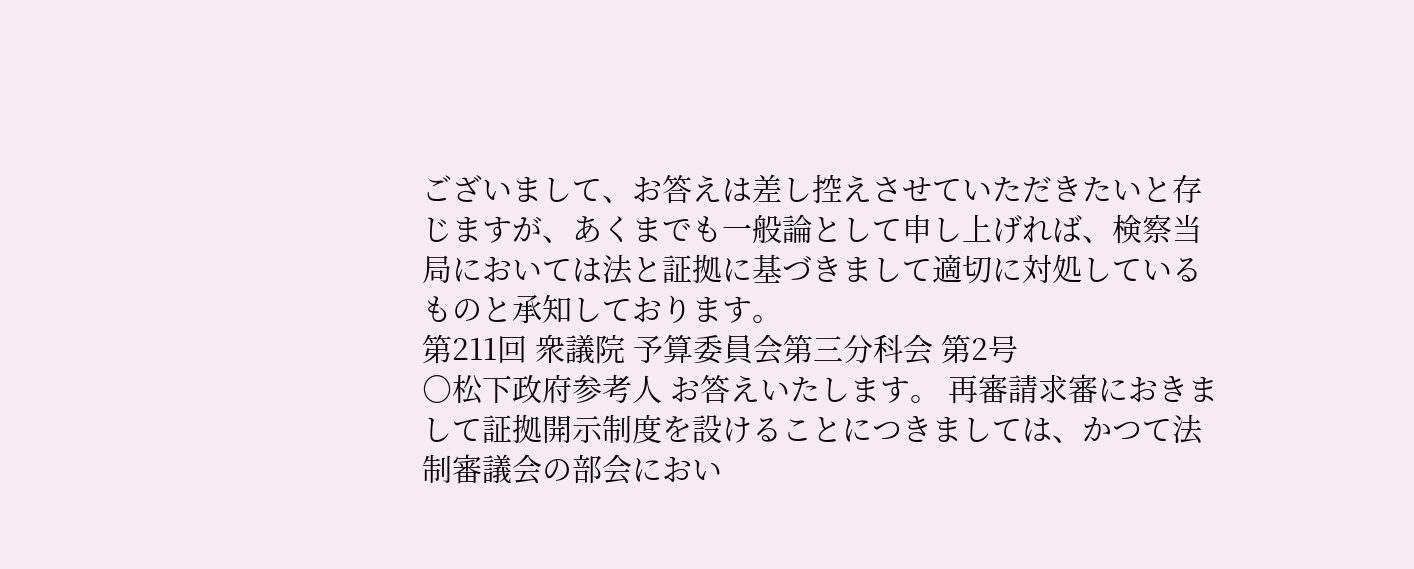ございまして、お答えは差し控えさせていただきたいと存じますが、あくまでも一般論として申し上げれば、検察当局においては法と証拠に基づきまして適切に対処しているものと承知しております。
第211回 衆議院 予算委員会第三分科会 第2号
○松下政府参考人 お答えいたします。 再審請求審におきまして証拠開示制度を設けることにつきましては、かつて法制審議会の部会におい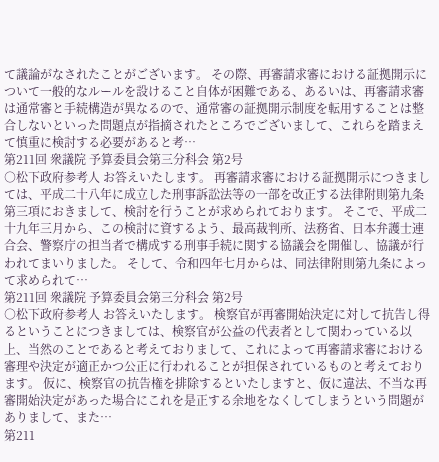て議論がなされたことがございます。 その際、再審請求審における証拠開示について一般的なルールを設けること自体が困難である、あるいは、再審請求審は通常審と手続構造が異なるので、通常審の証拠開示制度を転用することは整合しないといった問題点が指摘されたところでございまして、これらを踏まえて慎重に検討する必要があると考…
第211回 衆議院 予算委員会第三分科会 第2号
○松下政府参考人 お答えいたします。 再審請求審における証拠開示につきましては、平成二十八年に成立した刑事訴訟法等の一部を改正する法律附則第九条第三項におきまして、検討を行うことが求められております。 そこで、平成二十九年三月から、この検討に資するよう、最高裁判所、法務省、日本弁護士連合会、警察庁の担当者で構成する刑事手続に関する協議会を開催し、協議が行われてまいりました。 そして、令和四年七月からは、同法律附則第九条によって求められて…
第211回 衆議院 予算委員会第三分科会 第2号
○松下政府参考人 お答えいたします。 検察官が再審開始決定に対して抗告し得るということにつきましては、検察官が公益の代表者として関わっている以上、当然のことであると考えておりまして、これによって再審請求審における審理や決定が適正かつ公正に行われることが担保されているものと考えております。 仮に、検察官の抗告権を排除するといたしますと、仮に違法、不当な再審開始決定があった場合にこれを是正する余地をなくしてしまうという問題がありまして、また…
第211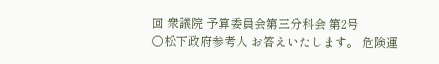回 衆議院 予算委員会第三分科会 第2号
○松下政府参考人 お答えいたします。 危険運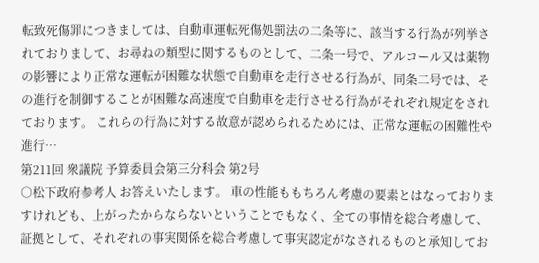転致死傷罪につきましては、自動車運転死傷処罰法の二条等に、該当する行為が列挙されておりまして、お尋ねの類型に関するものとして、二条一号で、アルコール又は薬物の影響により正常な運転が困難な状態で自動車を走行させる行為が、同条二号では、その進行を制御することが困難な高速度で自動車を走行させる行為がそれぞれ規定をされております。 これらの行為に対する故意が認められるためには、正常な運転の困難性や進行…
第211回 衆議院 予算委員会第三分科会 第2号
○松下政府参考人 お答えいたします。 車の性能ももちろん考慮の要素とはなっておりますけれども、上がったからならないということでもなく、全ての事情を総合考慮して、証拠として、それぞれの事実関係を総合考慮して事実認定がなされるものと承知してお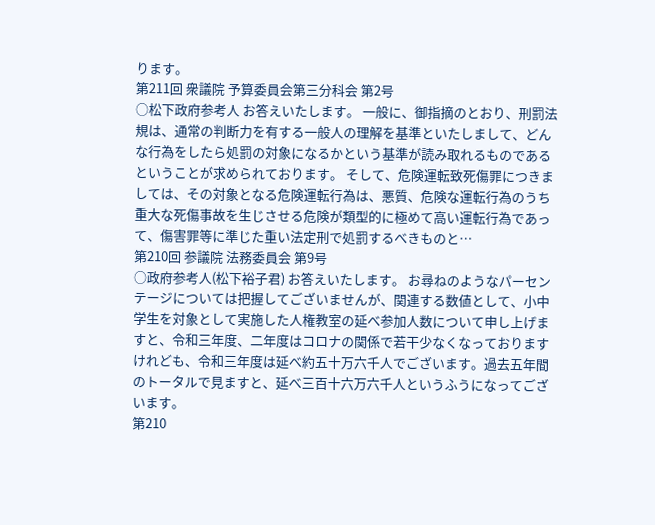ります。
第211回 衆議院 予算委員会第三分科会 第2号
○松下政府参考人 お答えいたします。 一般に、御指摘のとおり、刑罰法規は、通常の判断力を有する一般人の理解を基準といたしまして、どんな行為をしたら処罰の対象になるかという基準が読み取れるものであるということが求められております。 そして、危険運転致死傷罪につきましては、その対象となる危険運転行為は、悪質、危険な運転行為のうち重大な死傷事故を生じさせる危険が類型的に極めて高い運転行為であって、傷害罪等に準じた重い法定刑で処罰するべきものと…
第210回 参議院 法務委員会 第9号
○政府参考人(松下裕子君) お答えいたします。 お尋ねのようなパーセンテージについては把握してございませんが、関連する数値として、小中学生を対象として実施した人権教室の延べ参加人数について申し上げますと、令和三年度、二年度はコロナの関係で若干少なくなっておりますけれども、令和三年度は延べ約五十万六千人でございます。過去五年間のトータルで見ますと、延べ三百十六万六千人というふうになってございます。
第210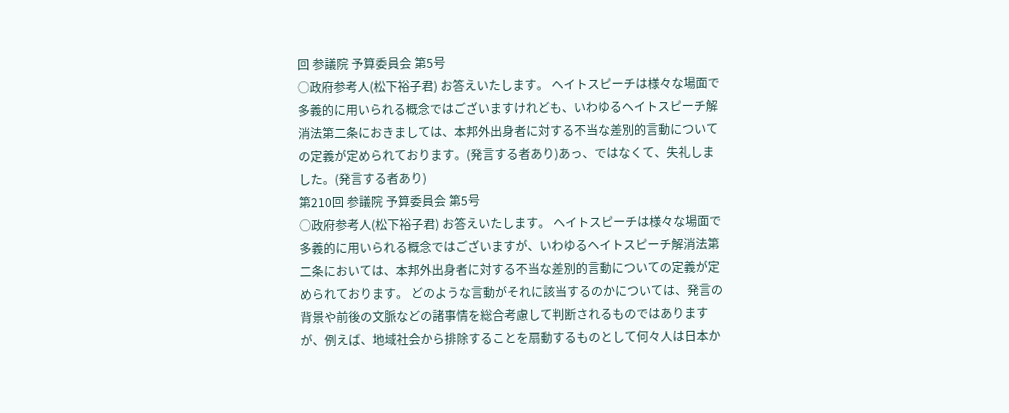回 参議院 予算委員会 第5号
○政府参考人(松下裕子君) お答えいたします。 ヘイトスピーチは様々な場面で多義的に用いられる概念ではございますけれども、いわゆるヘイトスピーチ解消法第二条におきましては、本邦外出身者に対する不当な差別的言動についての定義が定められております。(発言する者あり)あっ、ではなくて、失礼しました。(発言する者あり)
第210回 参議院 予算委員会 第5号
○政府参考人(松下裕子君) お答えいたします。 ヘイトスピーチは様々な場面で多義的に用いられる概念ではございますが、いわゆるヘイトスピーチ解消法第二条においては、本邦外出身者に対する不当な差別的言動についての定義が定められております。 どのような言動がそれに該当するのかについては、発言の背景や前後の文脈などの諸事情を総合考慮して判断されるものではありますが、例えば、地域社会から排除することを扇動するものとして何々人は日本か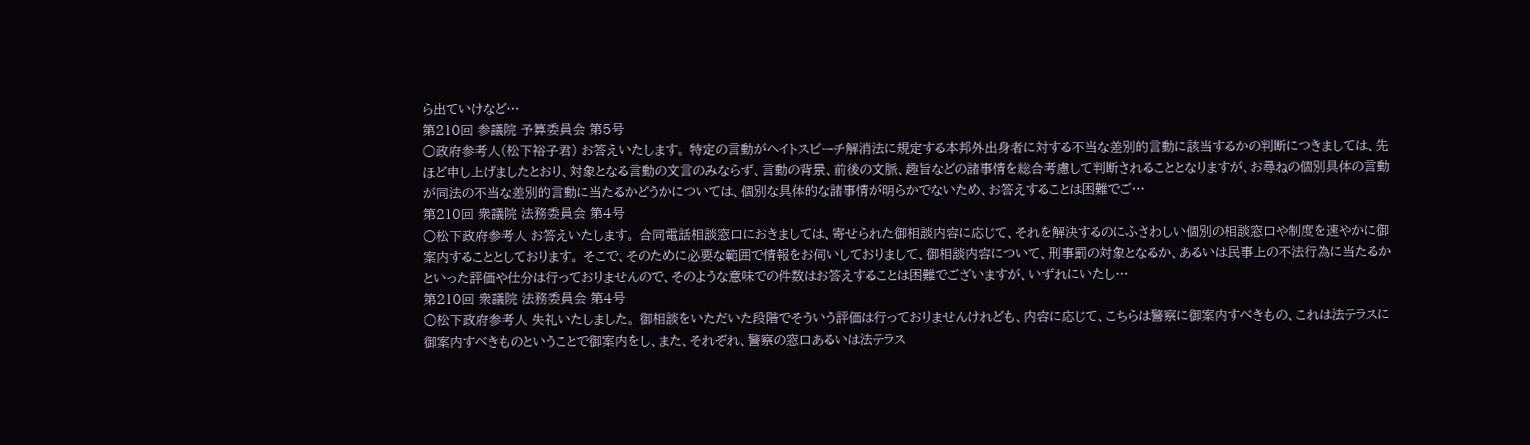ら出ていけなど…
第210回 参議院 予算委員会 第5号
○政府参考人(松下裕子君) お答えいたします。 特定の言動がヘイトスピーチ解消法に規定する本邦外出身者に対する不当な差別的言動に該当するかの判断につきましては、先ほど申し上げましたとおり、対象となる言動の文言のみならず、言動の背景、前後の文脈、趣旨などの諸事情を総合考慮して判断されることとなりますが、お尋ねの個別具体の言動が同法の不当な差別的言動に当たるかどうかについては、個別な具体的な諸事情が明らかでないため、お答えすることは困難でご…
第210回 衆議院 法務委員会 第4号
○松下政府参考人 お答えいたします。 合同電話相談窓口におきましては、寄せられた御相談内容に応じて、それを解決するのにふさわしい個別の相談窓口や制度を速やかに御案内することとしております。 そこで、そのために必要な範囲で情報をお伺いしておりまして、御相談内容について、刑事罰の対象となるか、あるいは民事上の不法行為に当たるかといった評価や仕分は行っておりませんので、そのような意味での件数はお答えすることは困難でございますが、いずれにいたし…
第210回 衆議院 法務委員会 第4号
○松下政府参考人 失礼いたしました。 御相談をいただいた段階でそういう評価は行っておりませんけれども、内容に応じて、こちらは警察に御案内すべきもの、これは法テラスに御案内すべきものということで御案内をし、また、それぞれ、警察の窓口あるいは法テラス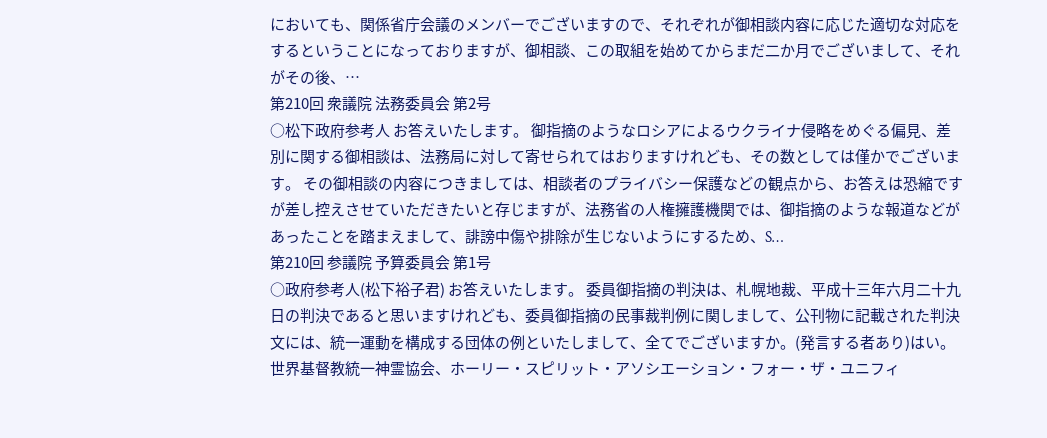においても、関係省庁会議のメンバーでございますので、それぞれが御相談内容に応じた適切な対応をするということになっておりますが、御相談、この取組を始めてからまだ二か月でございまして、それがその後、…
第210回 衆議院 法務委員会 第2号
○松下政府参考人 お答えいたします。 御指摘のようなロシアによるウクライナ侵略をめぐる偏見、差別に関する御相談は、法務局に対して寄せられてはおりますけれども、その数としては僅かでございます。 その御相談の内容につきましては、相談者のプライバシー保護などの観点から、お答えは恐縮ですが差し控えさせていただきたいと存じますが、法務省の人権擁護機関では、御指摘のような報道などがあったことを踏まえまして、誹謗中傷や排除が生じないようにするため、S…
第210回 参議院 予算委員会 第1号
○政府参考人(松下裕子君) お答えいたします。 委員御指摘の判決は、札幌地裁、平成十三年六月二十九日の判決であると思いますけれども、委員御指摘の民事裁判例に関しまして、公刊物に記載された判決文には、統一運動を構成する団体の例といたしまして、全てでございますか。(発言する者あり)はい。世界基督教統一神霊協会、ホーリー・スピリット・アソシエーション・フォー・ザ・ユニフィ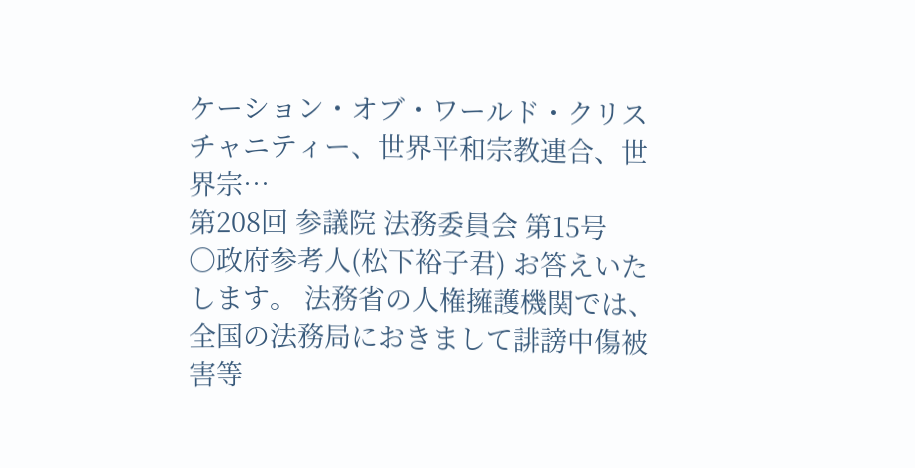ケーション・オブ・ワールド・クリスチャニティー、世界平和宗教連合、世界宗…
第208回 参議院 法務委員会 第15号
○政府参考人(松下裕子君) お答えいたします。 法務省の人権擁護機関では、全国の法務局におきまして誹謗中傷被害等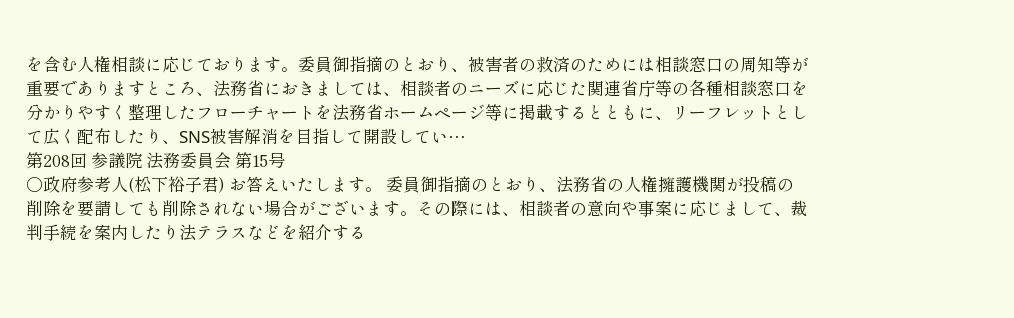を含む人権相談に応じております。委員御指摘のとおり、被害者の救済のためには相談窓口の周知等が重要でありますところ、法務省におきましては、相談者のニーズに応じた関連省庁等の各種相談窓口を分かりやすく整理したフローチャートを法務省ホームページ等に掲載するとともに、リーフレットとして広く配布したり、SNS被害解消を目指して開設してい…
第208回 参議院 法務委員会 第15号
○政府参考人(松下裕子君) お答えいたします。 委員御指摘のとおり、法務省の人権擁護機関が投稿の削除を要請しても削除されない場合がございます。その際には、相談者の意向や事案に応じまして、裁判手続を案内したり法テラスなどを紹介する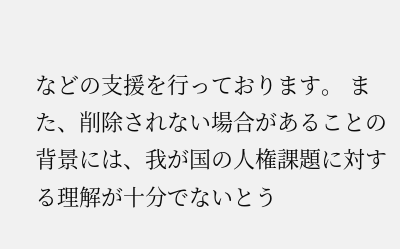などの支援を行っております。 また、削除されない場合があることの背景には、我が国の人権課題に対する理解が十分でないとう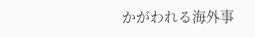かがわれる海外事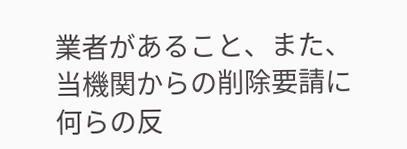業者があること、また、当機関からの削除要請に何らの反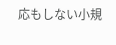応もしない小規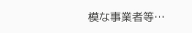模な事業者等…